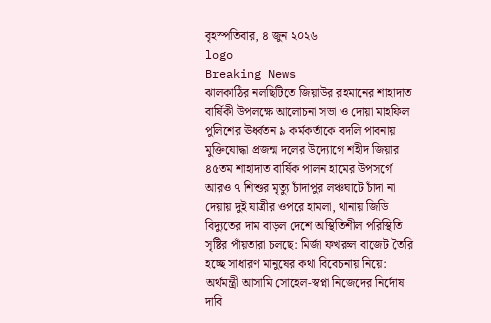বৃহস্পতিবার, ৪ জুন ২০২৬
logo
Breaking News
ঝালকাঠির নলছিটিতে জিয়াউর রহমানের শাহাদাত বার্ষিকী উপলক্ষে আলোচনা সভা ও দোয়া মাহফিল পুলিশের ঊর্ধ্বতন ৯ কর্মকর্তাকে বদলি পাবনায় মুক্তিযোদ্ধা প্রজন্ম দলের উদ্যোগে শহীদ জিয়ার ৪৫তম শাহাদাত বার্ষিক পালন হামের উপসর্গে আরও ৭ শিশুর মৃত্যু চাঁদাপুর লঞ্চঘাটে চাঁদা না দেয়ায় দুই যাত্রীর ওপরে হামলা, থানায় জিডি বিদ্যুতের দাম বাড়ল দেশে অস্থিতিশীল পরিস্থিতি সৃষ্টির পাঁয়তারা চলছে: মির্জা ফখরুল বাজেট তৈরি হচ্ছে সাধারণ মানুষের কথা বিবেচনায় নিয়ে: অর্থমন্ত্রী আসামি সোহেল-স্বপ্না নিজেদের নির্দোষ দাবি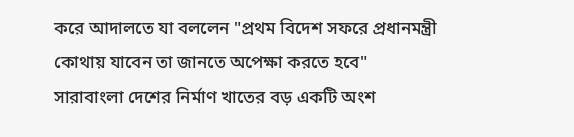করে আদালতে যা বললেন "প্রথম বিদেশ সফরে প্রধানমন্ত্রী কোথায় যাবেন তা জানতে অপেক্ষা করতে হবে"
সারাবাংলা দেশের নির্মাণ খাতের বড় একটি অংশ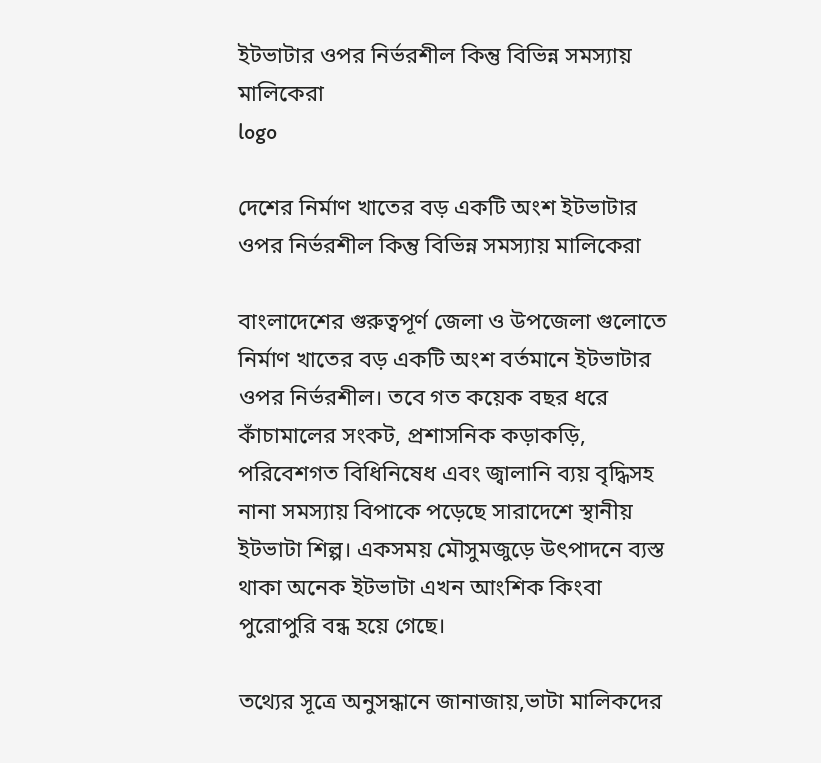ইটভাটার ওপর নির্ভরশীল কিন্তু বিভিন্ন সমস্যায় মালিকেরা
logo

দেশের নির্মাণ খাতের বড় একটি অংশ ইটভাটার ওপর নির্ভরশীল কিন্তু বিভিন্ন সমস্যায় মালিকেরা

বাংলাদেশের গুরুত্বপূর্ণ জেলা ও উপজেলা গুলোতে নির্মাণ খাতের বড় একটি অংশ বর্তমানে ইটভাটার ওপর নির্ভরশীল। তবে গত কয়েক বছর ধরে কাঁচামালের সংকট, প্রশাসনিক কড়াকড়ি, পরিবেশগত বিধিনিষেধ এবং জ্বালানি ব্যয় বৃদ্ধিসহ নানা সমস্যায় বিপাকে পড়েছে সারাদেশে স্থানীয় ইটভাটা শিল্প। একসময় মৌসুমজুড়ে উৎপাদনে ব্যস্ত থাকা অনেক ইটভাটা এখন আংশিক কিংবা পুরোপুরি বন্ধ হয়ে গেছে।

তথ্যের সূত্রে অনুসন্ধানে জানাজায়,ভাটা মালিকদের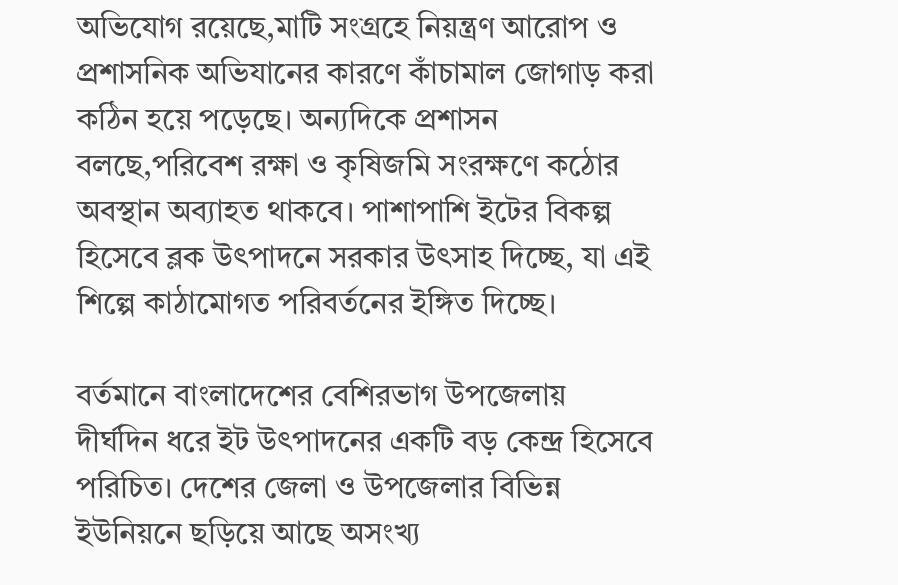অভিযোগ রয়েছে,মাটি সংগ্রহে নিয়ন্ত্রণ আরোপ ও প্রশাসনিক অভিযানের কারণে কাঁচামাল জোগাড় করা কঠিন হয়ে পড়েছে। অন্যদিকে প্রশাসন বলছে,পরিবেশ রক্ষা ও কৃষিজমি সংরক্ষণে কঠোর অবস্থান অব্যাহত থাকবে। পাশাপাশি ইটের বিকল্প হিসেবে ব্লক উৎপাদনে সরকার উৎসাহ দিচ্ছে, যা এই শিল্পে কাঠামোগত পরিবর্তনের ইঙ্গিত দিচ্ছে।

বর্তমানে বাংলাদেশের বেশিরভাগ উপজেলায় দীর্ঘদিন ধরে ইট উৎপাদনের একটি বড় কেন্দ্র হিসেবে পরিচিত। দেশের জেলা ও উপজেলার বিভিন্ন ইউনিয়নে ছড়িয়ে আছে অসংখ্য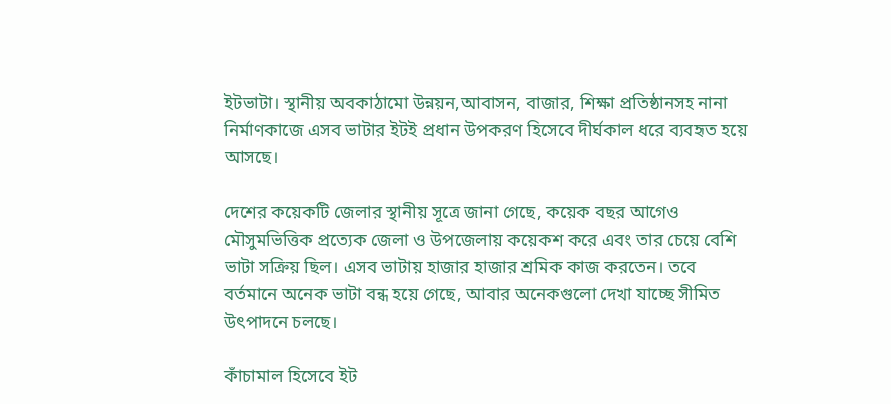ইটভাটা। স্থানীয় অবকাঠামো উন্নয়ন,আবাসন, বাজার, শিক্ষা প্রতিষ্ঠানসহ নানা নির্মাণকাজে এসব ভাটার ইটই প্রধান উপকরণ হিসেবে দীর্ঘকাল ধরে ব্যবহৃত হয়ে আসছে।

দেশের কয়েকটি জেলার স্থানীয় সূত্রে জানা গেছে, কয়েক বছর আগেও মৌসুমভিত্তিক প্রত্যেক জেলা ও উপজেলায় কয়েকশ করে এবং তার চেয়ে বেশি ভাটা সক্রিয় ছিল। এসব ভাটায় হাজার হাজার শ্রমিক কাজ করতেন। তবে বর্তমানে অনেক ভাটা বন্ধ হয়ে গেছে, আবার অনেকগুলো দেখা যাচ্ছে সীমিত উৎপাদনে চলছে।

কাঁচামাল হিসেবে ইট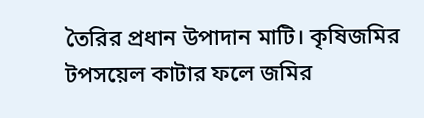তৈরির প্রধান উপাদান মাটি। কৃষিজমির টপসয়েল কাটার ফলে জমির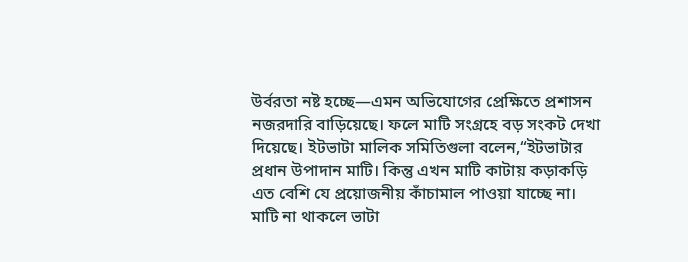উর্বরতা নষ্ট হচ্ছে—এমন অভিযোগের প্রেক্ষিতে প্রশাসন নজরদারি বাড়িয়েছে। ফলে মাটি সংগ্রহে বড় সংকট দেখা দিয়েছে। ইটভাটা মালিক সমিতিগুলা বলেন,“ইটভাটার প্রধান উপাদান মাটি। কিন্তু এখন মাটি কাটায় কড়াকড়ি এত বেশি যে প্রয়োজনীয় কাঁচামাল পাওয়া যাচ্ছে না। মাটি না থাকলে ভাটা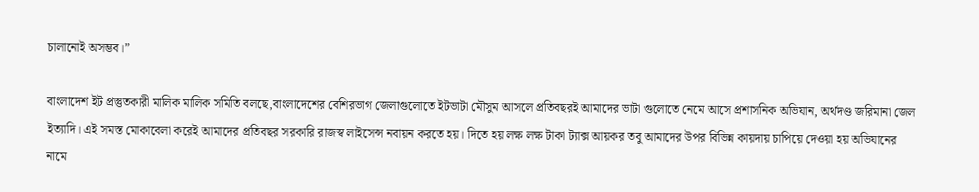চালানোই অসম্ভব।”

বাংলাদেশ ইট প্রস্তুতকারী মালিক মালিক সমিতি বলছে,বাংলাদেশের বেশিরভাগ জেলাগুলোতে ইটভাটা মৌসুম আসলে প্রতিবছরই আমাদের ভাটা গুলোতে নেমে আসে প্রশাসনিক অভিযান, অর্থদণ্ড জরিমানা জেল ইত্যাদি। এই সমস্ত মোকাবেলা করেই আমাদের প্রতিবছর সরকারি রাজস্ব লাইসেন্স নবায়ন করতে হয়। দিতে হয় লক্ষ লক্ষ টাকা ট্যাক্স আয়কর তবু আমাদের উপর বিভিন্ন কায়দায় চাপিয়ে দেওয়া হয় অভিযানের নামে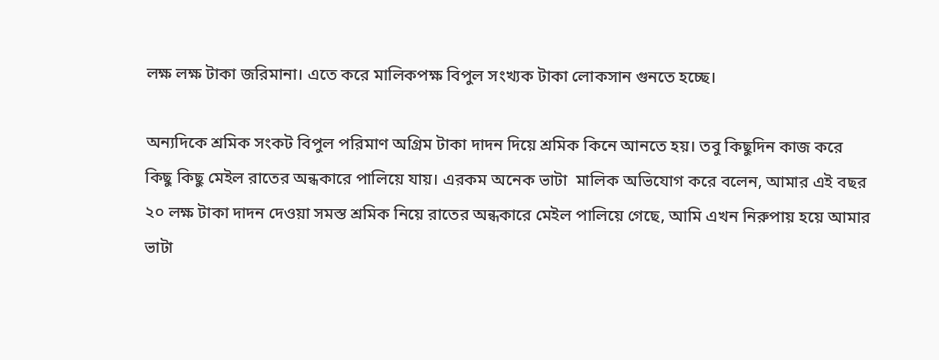লক্ষ লক্ষ টাকা জরিমানা। এতে করে মালিকপক্ষ বিপুল সংখ্যক টাকা লোকসান গুনতে হচ্ছে।

অন্যদিকে শ্রমিক সংকট বিপুল পরিমাণ অগ্রিম টাকা দাদন দিয়ে শ্রমিক কিনে আনতে হয়। তবু কিছুদিন কাজ করে কিছু কিছু মেইল রাতের অন্ধকারে পালিয়ে যায়। এরকম অনেক ভাটা  মালিক অভিযোগ করে বলেন, আমার এই বছর ২০ লক্ষ টাকা দাদন দেওয়া সমস্ত শ্রমিক নিয়ে রাতের অন্ধকারে মেইল পালিয়ে গেছে, আমি এখন নিরুপায় হয়ে আমার ভাটা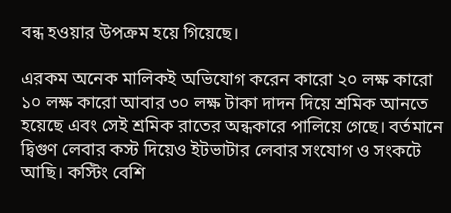বন্ধ হওয়ার উপক্রম হয়ে গিয়েছে।

এরকম অনেক মালিকই অভিযোগ করেন কারো ২০ লক্ষ কারো ১০ লক্ষ কারো আবার ৩০ লক্ষ টাকা দাদন দিয়ে শ্রমিক আনতে হয়েছে এবং সেই শ্রমিক রাতের অন্ধকারে পালিয়ে গেছে। বর্তমানে দ্বিগুণ লেবার কস্ট দিয়েও ইটভাটার লেবার সংযোগ ও সংকটে আছি। কস্টিং বেশি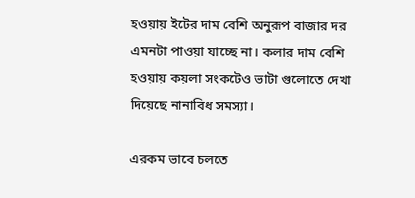হওয়ায় ইটের দাম বেশি অনুরূপ বাজার দর এমনটা পাওয়া যাচ্ছে না। কলার দাম বেশি হওয়ায় কয়লা সংকটেও ভাটা গুলোতে দেখা দিয়েছে নানাবিধ সমস্যা।

এরকম ভাবে চলতে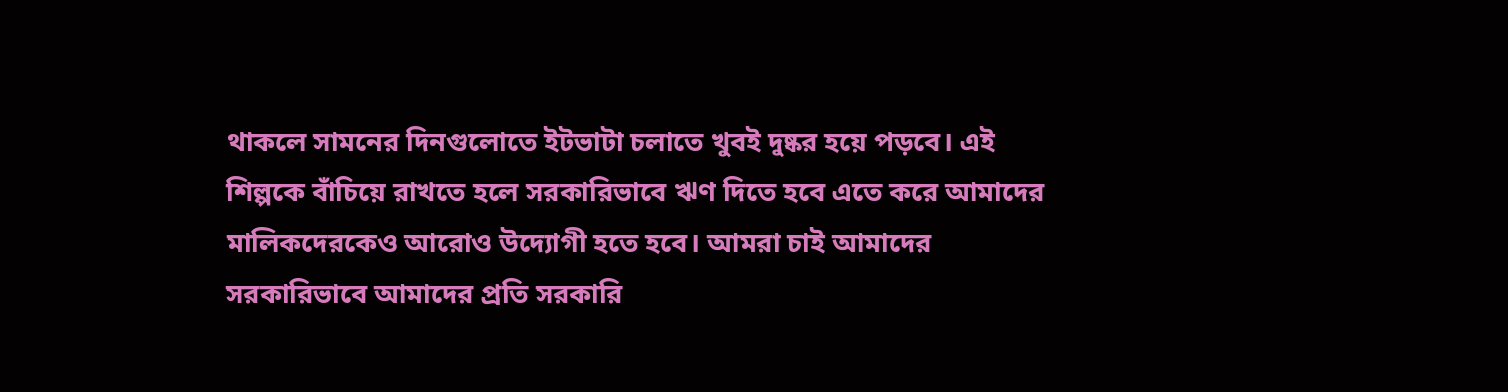থাকলে সামনের দিনগুলোতে ইটভাটা চলাতে খুবই দুষ্কর হয়ে পড়বে। এই শিল্পকে বাঁচিয়ে রাখতে হলে সরকারিভাবে ঋণ দিতে হবে এতে করে আমাদের মালিকদেরকেও আরোও উদ্যোগী হতে হবে। আমরা চাই আমাদের সরকারিভাবে আমাদের প্রতি সরকারি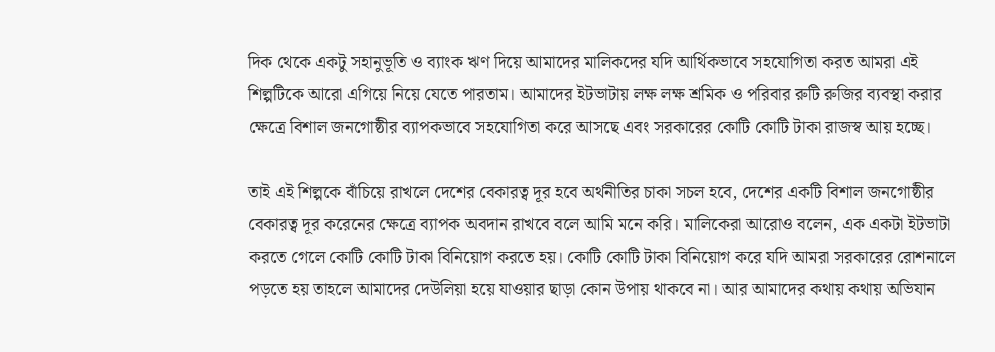দিক থেকে একটু সহানুভূতি ও ব্যাংক ঋণ দিয়ে আমাদের মালিকদের যদি আর্থিকভাবে সহযোগিতা করত আমরা এই শিল্পটিকে আরো এগিয়ে নিয়ে যেতে পারতাম। আমাদের ইটভাটায় লক্ষ লক্ষ শ্রমিক ও পরিবার রুটি রুজির ব্যবস্থা করার ক্ষেত্রে বিশাল জনগোষ্ঠীর ব্যাপকভাবে সহযোগিতা করে আসছে এবং সরকারের কোটি কোটি টাকা রাজস্ব আয় হচ্ছে।

তাই এই শিল্পকে বাঁচিয়ে রাখলে দেশের বেকারত্ব দূর হবে অর্থনীতির চাকা সচল হবে, দেশের একটি বিশাল জনগোষ্ঠীর বেকারত্ব দূর করেনের ক্ষেত্রে ব্যাপক অবদান রাখবে বলে আমি মনে করি। মালিকেরা আরোও বলেন, এক একটা ইটভাটা করতে গেলে কোটি কোটি টাকা বিনিয়োগ করতে হয়। কোটি কোটি টাকা বিনিয়োগ করে যদি আমরা সরকারের রোশনালে পড়তে হয় তাহলে আমাদের দেউলিয়া হয়ে যাওয়ার ছাড়া কোন উপায় থাকবে না। আর আমাদের কথায় কথায় অভিযান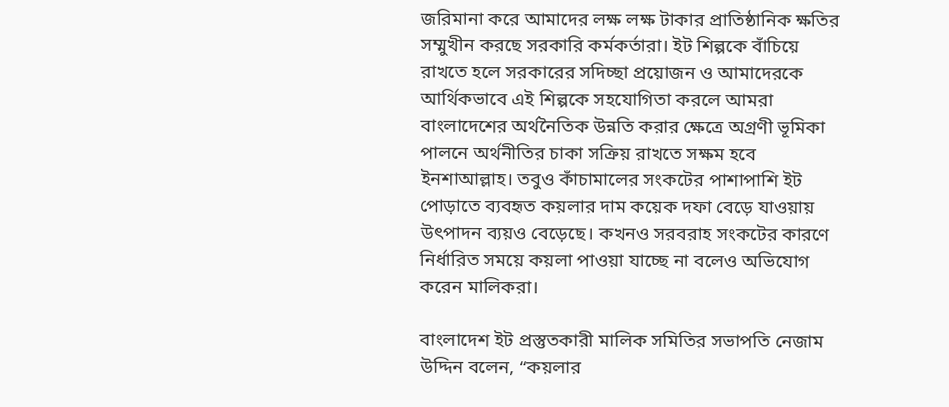জরিমানা করে আমাদের লক্ষ লক্ষ টাকার প্রাতিষ্ঠানিক ক্ষতির সম্মুখীন করছে সরকারি কর্মকর্তারা। ইট শিল্পকে বাঁচিয়ে রাখতে হলে সরকারের সদিচ্ছা প্রয়োজন ও আমাদেরকে আর্থিকভাবে এই শিল্পকে সহযোগিতা করলে আমরা বাংলাদেশের অর্থনৈতিক উন্নতি করার ক্ষেত্রে অগ্রণী ভূমিকা পালনে অর্থনীতির চাকা সক্রিয় রাখতে সক্ষম হবে ইনশাআল্লাহ। তবুও কাঁচামালের সংকটের পাশাপাশি ইট পোড়াতে ব্যবহৃত কয়লার দাম কয়েক দফা বেড়ে যাওয়ায় উৎপাদন ব্যয়ও বেড়েছে। কখনও সরবরাহ সংকটের কারণে নির্ধারিত সময়ে কয়লা পাওয়া যাচ্ছে না বলেও অভিযোগ করেন মালিকরা।

বাংলাদেশ ইট প্রস্তুতকারী মালিক সমিতির সভাপতি নেজাম উদ্দিন বলেন, “কয়লার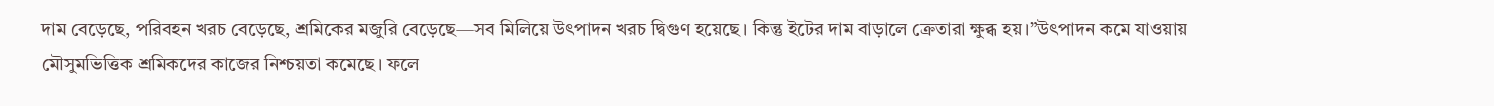দাম বেড়েছে, পরিবহন খরচ বেড়েছে, শ্রমিকের মজুরি বেড়েছে—সব মিলিয়ে উৎপাদন খরচ দ্বিগুণ হয়েছে। কিন্তু ইটের দাম বাড়ালে ক্রেতারা ক্ষুব্ধ হয়।”উৎপাদন কমে যাওয়ায় মৌসুমভিত্তিক শ্রমিকদের কাজের নিশ্চয়তা কমেছে। ফলে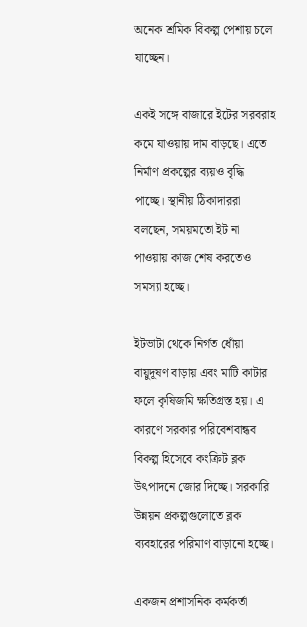অনেক শ্রমিক বিকল্প পেশায় চলে যাচ্ছেন।

একই সঙ্গে বাজারে ইটের সরবরাহ কমে যাওয়ায় দাম বাড়ছে। এতে নির্মাণ প্রকল্পের ব্যয়ও বৃদ্ধি পাচ্ছে। স্থানীয় ঠিকাদাররা বলছেন, সময়মতো ইট না পাওয়ায় কাজ শেষ করতেও সমস্যা হচ্ছে।

ইটভাটা থেকে নির্গত ধোঁয়া বায়ুদূষণ বাড়ায় এবং মাটি কাটার ফলে কৃষিজমি ক্ষতিগ্রস্ত হয়। এ কারণে সরকার পরিবেশবান্ধব বিকল্প হিসেবে কংক্রিট ব্লক উৎপাদনে জোর দিচ্ছে। সরকারি উন্নয়ন প্রকল্পগুলোতে ব্লক ব্যবহারের পরিমাণ বাড়ানো হচ্ছে।

একজন প্রশাসনিক কর্মকর্তা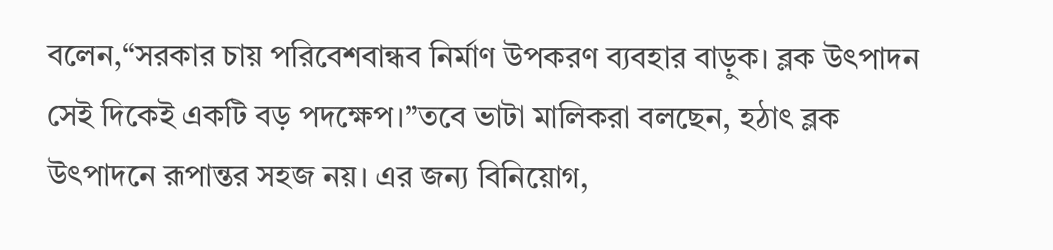বলেন,“সরকার চায় পরিবেশবান্ধব নির্মাণ উপকরণ ব্যবহার বাড়ুক। ব্লক উৎপাদন সেই দিকেই একটি বড় পদক্ষেপ।”তবে ভাটা মালিকরা বলছেন, হঠাৎ ব্লক উৎপাদনে রূপান্তর সহজ নয়। এর জন্য বিনিয়োগ,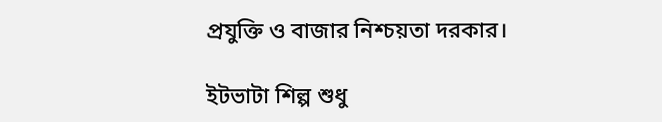প্রযুক্তি ও বাজার নিশ্চয়তা দরকার।

ইটভাটা শিল্প শুধু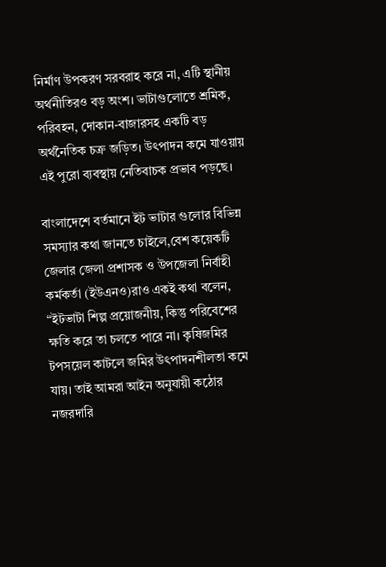নির্মাণ উপকরণ সরবরাহ করে না, এটি স্থানীয় অর্থনীতিরও বড় অংশ। ভাটাগুলোতে শ্রমিক, পরিবহন, দোকান-বাজারসহ একটি বড় অর্থনৈতিক চক্র জড়িত। উৎপাদন কমে যাওয়ায় এই পুরো ব্যবস্থায় নেতিবাচক প্রভাব পড়ছে।

বাংলাদেশে বর্তমানে ইট ভাটার গুলোর বিভিন্ন সমস্যার কথা জানতে চাইলে,বেশ কয়েকটি জেলার জেলা প্রশাসক ও উপজেলা নির্বাহী কর্মকর্তা (ইউএনও)রাও একই কথা বলেন, “ইটভাটা শিল্প প্রয়োজনীয়, কিন্তু পরিবেশের ক্ষতি করে তা চলতে পারে না। কৃষিজমির টপসয়েল কাটলে জমির উৎপাদনশীলতা কমে যায়। তাই আমরা আইন অনুযায়ী কঠোর নজরদারি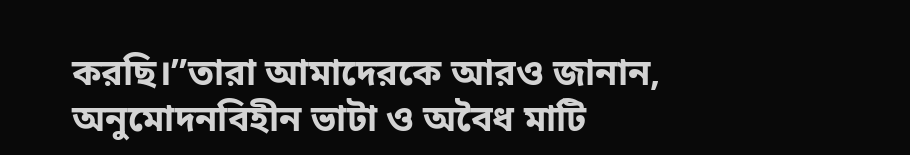করছি।”তারা আমাদেরকে আরও জানান, অনুমোদনবিহীন ভাটা ও অবৈধ মাটি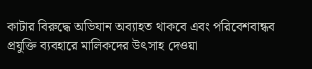কাটার বিরুদ্ধে অভিযান অব্যাহত থাকবে এবং পরিবেশবান্ধব প্রযুক্তি ব্যবহারে মালিকদের উৎসাহ দেওয়া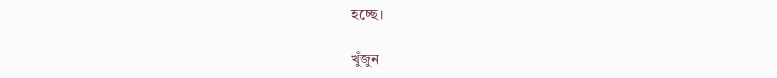হচ্ছে।

খুঁজুন